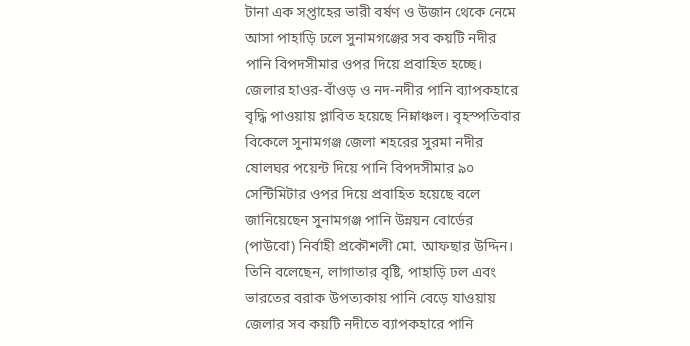টানা এক সপ্তাহের ভারী বর্ষণ ও উজান থেকে নেমে আসা পাহাড়ি ঢলে সুনামগঞ্জের সব কয়টি নদীর পানি বিপদসীমার ওপর দিয়ে প্রবাহিত হচ্ছে। জেলার হাওর-বাঁওড় ও নদ-নদীর পানি ব্যাপকহারে বৃদ্ধি পাওয়ায় প্লাবিত হয়েছে নিম্নাঞ্চল। বৃহস্পতিবার বিকেলে সুনামগঞ্জ জেলা শহরের সুরমা নদীর ষোলঘর পয়েন্ট দিয়ে পানি বিপদসীমার ৯০ সেন্টিমিটার ওপর দিয়ে প্রবাহিত হয়েছে বলে জানিয়েছেন সুনামগঞ্জ পানি উন্নয়ন বোর্ডের (পাউবো) নির্বাহী প্রকৌশলী মো. আফছার উদ্দিন। তিনি বলেছেন, লাগাতার বৃষ্টি, পাহাড়ি ঢল এবং ভারতের বরাক উপত্যকায় পানি বেড়ে যাওয়ায় জেলার সব কয়টি নদীতে ব্যাপকহারে পানি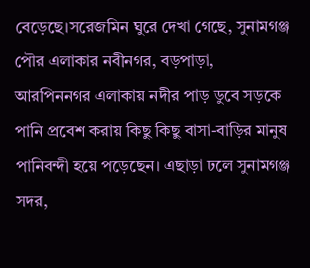বেড়েছে।সরেজমিন ঘুরে দেখা গেছে, সুনামগঞ্জ পৌর এলাকার নবীনগর, বড়পাড়া, আরপিননগর এলাকায় নদীর পাড় ডুবে সড়কে পানি প্রবেশ করায় কিছু কিছু বাসা-বাড়ির মানুষ পানিবন্দী হয়ে পড়েছেন। এছাড়া ঢলে সুনামগঞ্জ সদর,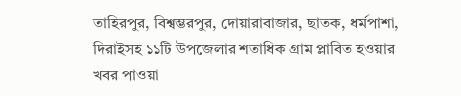তাহিরপুর, বিশ্বম্ভরপুর, দোয়ারাবাজার, ছাতক, ধর্মপাশা, দিরাইসহ ১১টি উপজেলার শতাধিক গ্রাম প্লাবিত হওয়ার খবর পাওয়া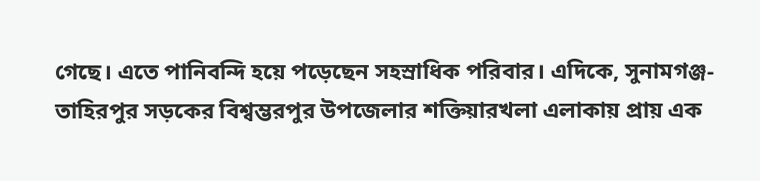গেছে। এতে পানিবন্দি হয়ে পড়েছেন সহস্রাধিক পরিবার। এদিকে, সুনামগঞ্জ-তাহিরপুর সড়কের বিশ্বম্ভরপুর উপজেলার শক্তিয়ারখলা এলাকায় প্রায় এক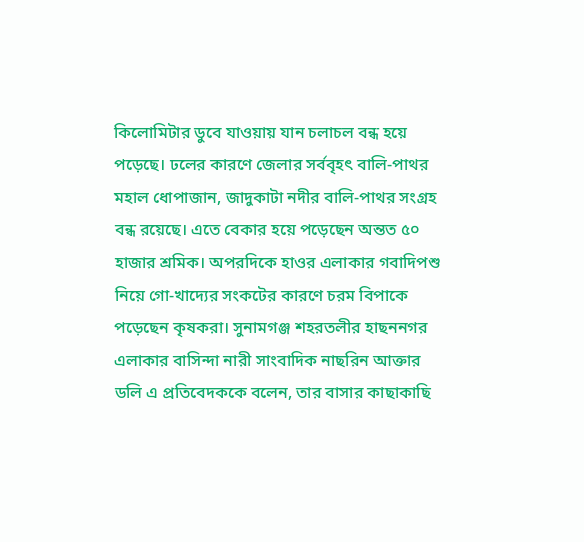কিলোমিটার ডুবে যাওয়ায় যান চলাচল বন্ধ হয়ে পড়েছে। ঢলের কারণে জেলার সর্ববৃহৎ বালি-পাথর মহাল ধোপাজান, জাদুকাটা নদীর বালি-পাথর সংগ্রহ বন্ধ রয়েছে। এতে বেকার হয়ে পড়েছেন অন্তত ৫০ হাজার শ্রমিক। অপরদিকে হাওর এলাকার গবাদিপশু নিয়ে গো-খাদ্যের সংকটের কারণে চরম বিপাকে পড়েছেন কৃষকরা। সুনামগঞ্জ শহরতলীর হাছননগর এলাকার বাসিন্দা নারী সাংবাদিক নাছরিন আক্তার ডলি এ প্রতিবেদককে বলেন, তার বাসার কাছাকাছি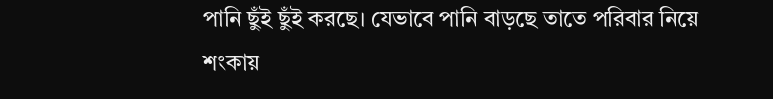পানি ছুঁই ছুঁই করছে। যেভাবে পানি বাড়ছে তাতে পরিবার নিয়ে শংকায়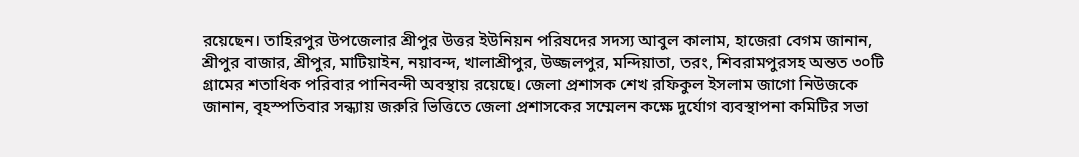রয়েছেন। তাহিরপুর উপজেলার শ্রীপুর উত্তর ইউনিয়ন পরিষদের সদস্য আবুল কালাম, হাজেরা বেগম জানান, শ্রীপুর বাজার, শ্রীপুর, মাটিয়াইন, নয়াবন্দ, খালাশ্রীপুর, উজ্জলপুর, মন্দিয়াতা, তরং, শিবরামপুরসহ অন্তত ৩০টি গ্রামের শতাধিক পরিবার পানিবন্দী অবস্থায় রয়েছে। জেলা প্রশাসক শেখ রফিকুল ইসলাম জাগো নিউজকে জানান, বৃহস্পতিবার সন্ধ্যায় জরুরি ভিত্তিতে জেলা প্রশাসকের সম্মেলন কক্ষে দুর্যোগ ব্যবস্থাপনা কমিটির সভা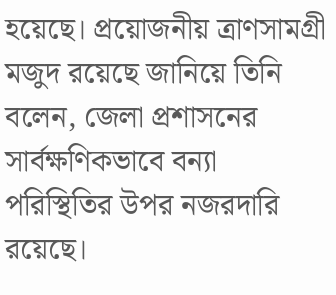হয়েছে। প্রয়োজনীয় ত্রাণসামগ্রী মজুদ রয়েছে জানিয়ে তিনি বলেন, জেলা প্রশাসনের সার্বক্ষণিকভাবে বন্যা পরিস্থিতির উপর নজরদারি রয়েছে।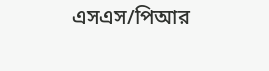এসএস/পিআর